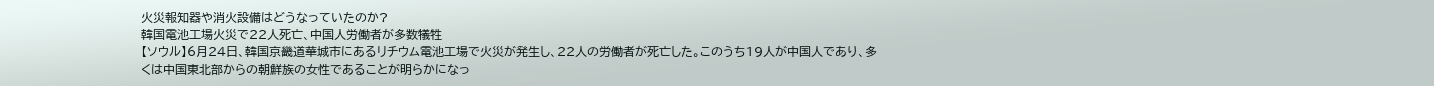火災報知器や消火設備はどうなっていたのか?
韓国電池工場火災で22人死亡、中国人労働者が多数犠牲
【ソウル】6月24日、韓国京畿道華城市にあるリチウム電池工場で火災が発生し、22人の労働者が死亡した。このうち19人が中国人であり、多くは中国東北部からの朝鮮族の女性であることが明らかになっ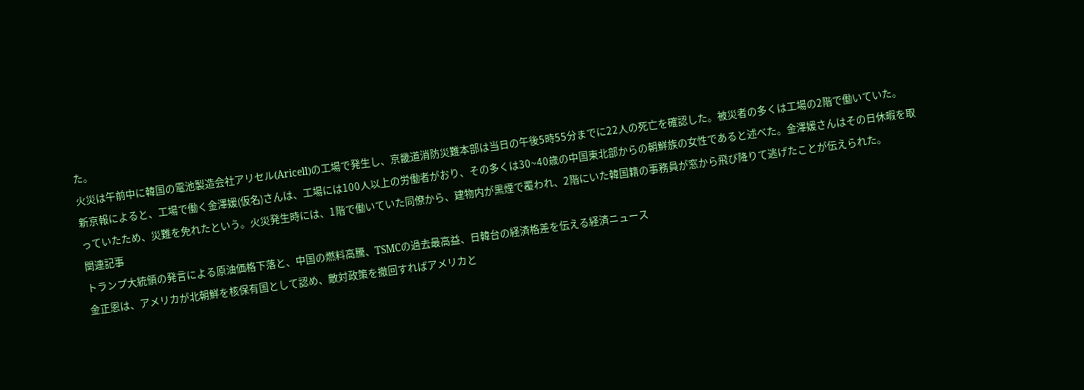た。
火災は午前中に韓国の電池製造会社アリセル(Aricell)の工場で発生し、京畿道消防災難本部は当日の午後5時55分までに22人の死亡を確認した。被災者の多くは工場の2階で働いていた。
新京報によると、工場で働く金澤媛(仮名)さんは、工場には100人以上の労働者がおり、その多くは30~40歳の中国東北部からの朝鮮族の女性であると述べた。金澤媛さんはその日休暇を取っていたため、災難を免れたという。火災発生時には、1階で働いていた同僚から、建物内が黒煙で覆われ、2階にいた韓国籍の事務員が窓から飛び降りて逃げたことが伝えられた。
関連記事
トランプ大統領の発言による原油価格下落と、中国の燃料高騰、TSMCの過去最高益、日韓台の経済格差を伝える経済ニュース
金正恩は、アメリカが北朝鮮を核保有国として認め、敵対政策を撤回すればアメリカと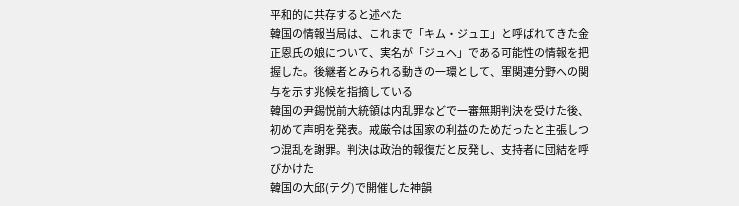平和的に共存すると述べた
韓国の情報当局は、これまで「キム・ジュエ」と呼ばれてきた金正恩氏の娘について、実名が「ジュヘ」である可能性の情報を把握した。後継者とみられる動きの一環として、軍関連分野への関与を示す兆候を指摘している
韓国の尹錫悦前大統領は内乱罪などで一審無期判決を受けた後、初めて声明を発表。戒厳令は国家の利益のためだったと主張しつつ混乱を謝罪。判決は政治的報復だと反発し、支持者に団結を呼びかけた
韓国の大邱(テグ)で開催した神韻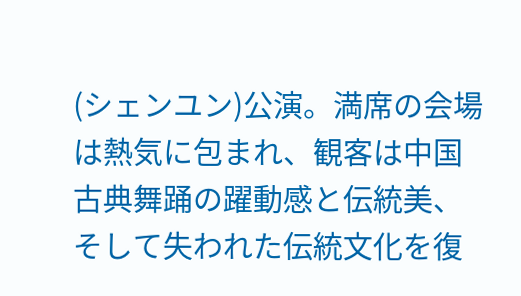(シェンユン)公演。満席の会場は熱気に包まれ、観客は中国古典舞踊の躍動感と伝統美、そして失われた伝統文化を復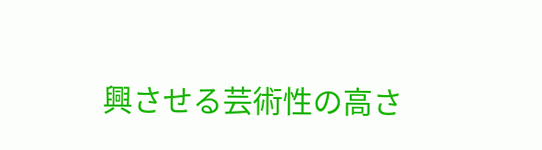興させる芸術性の高さ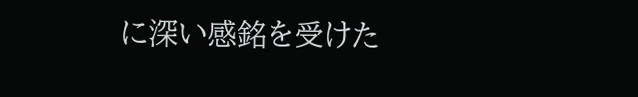に深い感銘を受けた